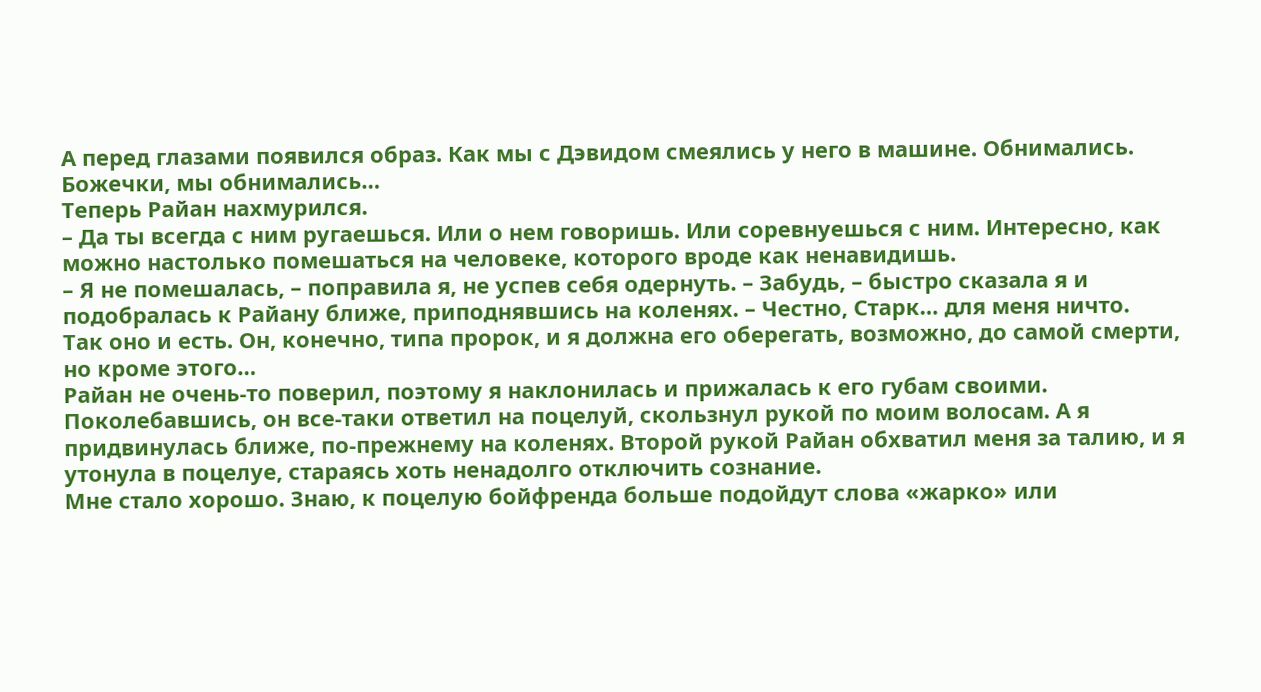А перед глазами появился образ. Как мы с Дэвидом смеялись у него в машине. Обнимались. Божечки, мы обнимались…
Теперь Райан нахмурился.
– Да ты всегда с ним ругаешься. Или о нем говоришь. Или соревнуешься с ним. Интересно, как можно настолько помешаться на человеке, которого вроде как ненавидишь.
– Я не помешалась, – поправила я, не успев себя одернуть. – Забудь, – быстро сказала я и подобралась к Райану ближе, приподнявшись на коленях. – Честно, Старк… для меня ничто.
Так оно и есть. Он, конечно, типа пророк, и я должна его оберегать, возможно, до самой смерти, но кроме этого…
Райан не очень-то поверил, поэтому я наклонилась и прижалась к его губам своими. Поколебавшись, он все-таки ответил на поцелуй, скользнул рукой по моим волосам. А я придвинулась ближе, по-прежнему на коленях. Второй рукой Райан обхватил меня за талию, и я утонула в поцелуе, стараясь хоть ненадолго отключить сознание.
Мне стало хорошо. Знаю, к поцелую бойфренда больше подойдут слова «жарко» или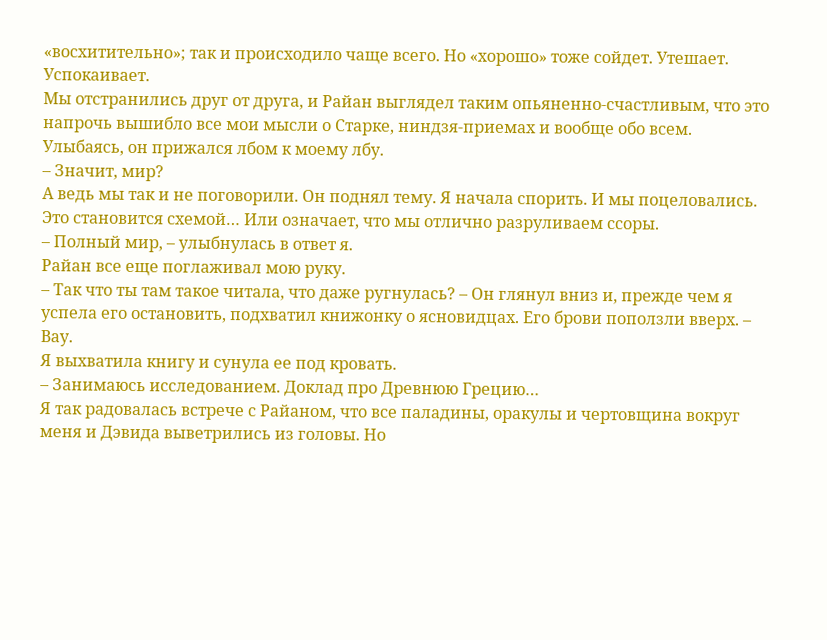«восхитительно»; так и происходило чаще всего. Но «хорошо» тоже сойдет. Утешает. Успокаивает.
Мы отстранились друг от друга, и Райан выглядел таким опьяненно-счастливым, что это напрочь вышибло все мои мысли о Старке, ниндзя-приемах и вообще обо всем.
Улыбаясь, он прижался лбом к моему лбу.
– Значит, мир?
А ведь мы так и не поговорили. Он поднял тему. Я начала спорить. И мы поцеловались. Это становится схемой… Или означает, что мы отлично разруливаем ссоры.
– Полный мир, – улыбнулась в ответ я.
Райан все еще поглаживал мою руку.
– Так что ты там такое читала, что даже ругнулась? – Он глянул вниз и, прежде чем я успела его остановить, подхватил книжонку о ясновидцах. Его брови поползли вверх. – Вау.
Я выхватила книгу и сунула ее под кровать.
– Занимаюсь исследованием. Доклад про Древнюю Грецию…
Я так радовалась встрече с Райаном, что все паладины, оракулы и чертовщина вокруг меня и Дэвида выветрились из головы. Но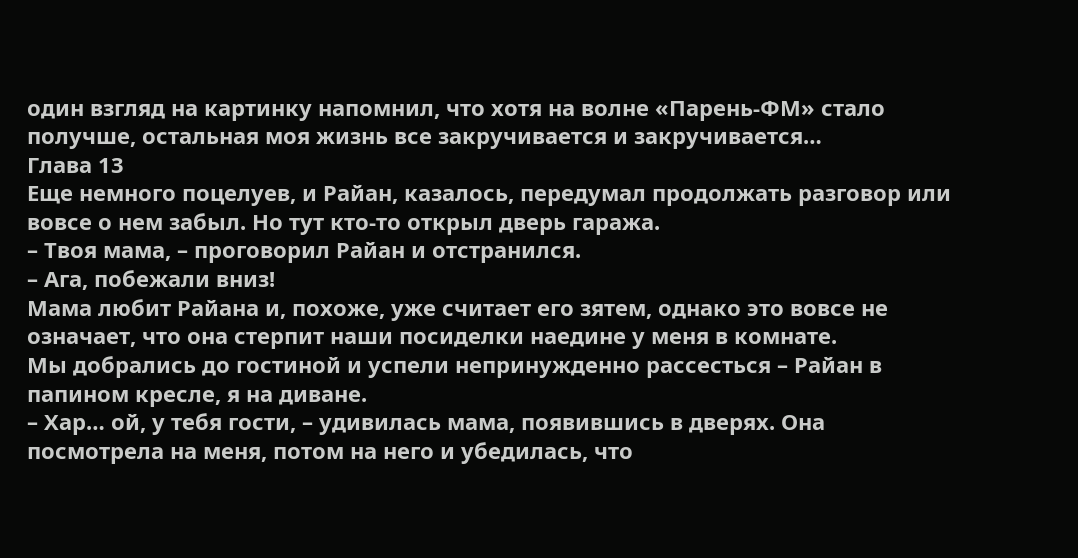один взгляд на картинку напомнил, что хотя на волне «Парень-ФМ» стало получше, остальная моя жизнь все закручивается и закручивается…
Глава 13
Еще немного поцелуев, и Райан, казалось, передумал продолжать разговор или вовсе о нем забыл. Но тут кто-то открыл дверь гаража.
– Твоя мама, – проговорил Райан и отстранился.
– Ага, побежали вниз!
Мама любит Райана и, похоже, уже считает его зятем, однако это вовсе не означает, что она стерпит наши посиделки наедине у меня в комнате.
Мы добрались до гостиной и успели непринужденно рассесться – Райан в папином кресле, я на диване.
– Хар… ой, у тебя гости, – удивилась мама, появившись в дверях. Она посмотрела на меня, потом на него и убедилась, что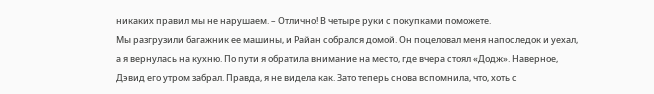никаких правил мы не нарушаем. – Отлично! В четыре руки с покупками поможете.
Мы разгрузили багажник ее машины, и Райан собрался домой. Он поцеловал меня напоследок и уехал, а я вернулась на кухню. По пути я обратила внимание на место, где вчера стоял «Додж». Наверное, Дэвид его утром забрал. Правда, я не видела как. Зато теперь снова вспомнила, что, хоть с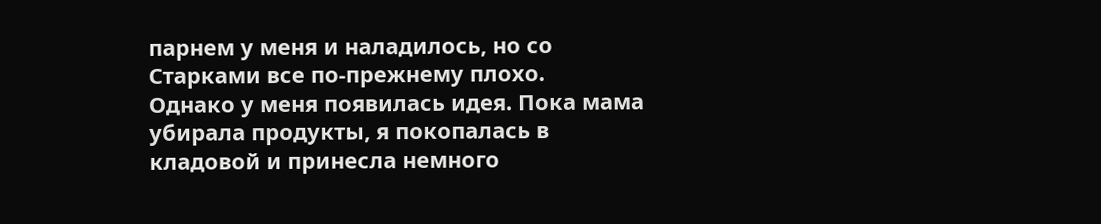парнем у меня и наладилось, но со Старками все по-прежнему плохо.
Однако у меня появилась идея. Пока мама убирала продукты, я покопалась в кладовой и принесла немного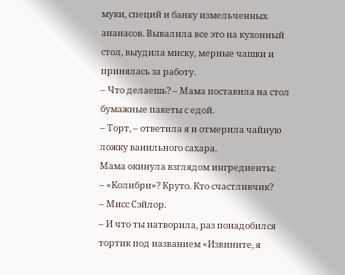муки, специй и банку измельченных ананасов. Вывалила все это на кухонный стол, выудила миску, мерные чашки и принялась за работу.
– Что делаешь? – Мама поставила на стол бумажные пакеты с едой.
– Торт, – ответила я и отмерила чайную ложку ванильного сахара.
Мама окинула взглядом ингредиенты:
– «Колибри»? Круто. Кто счастливчик?
– Мисс Сэйлор.
– И что ты натворила, раз понадобился тортик под названием «Извините, я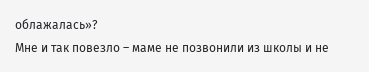облажалась»?
Мне и так повезло – маме не позвонили из школы и не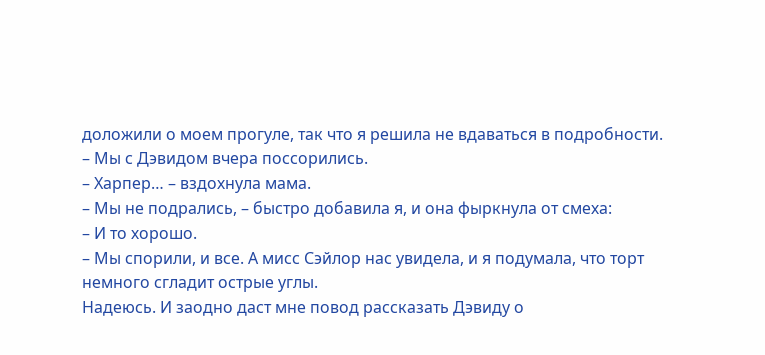доложили о моем прогуле, так что я решила не вдаваться в подробности.
– Мы с Дэвидом вчера поссорились.
– Харпер… – вздохнула мама.
– Мы не подрались, – быстро добавила я, и она фыркнула от смеха:
– И то хорошо.
– Мы спорили, и все. А мисс Сэйлор нас увидела, и я подумала, что торт немного сгладит острые углы.
Надеюсь. И заодно даст мне повод рассказать Дэвиду о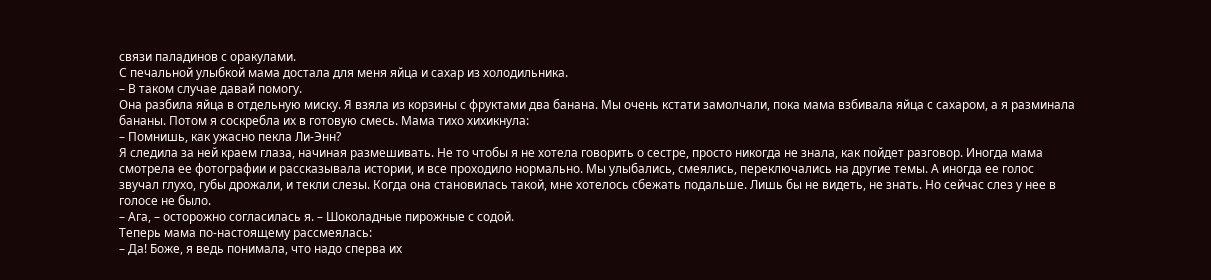связи паладинов с оракулами.
С печальной улыбкой мама достала для меня яйца и сахар из холодильника.
– В таком случае давай помогу.
Она разбила яйца в отдельную миску. Я взяла из корзины с фруктами два банана. Мы очень кстати замолчали, пока мама взбивала яйца с сахаром, а я разминала бананы. Потом я соскребла их в готовую смесь. Мама тихо хихикнула:
– Помнишь, как ужасно пекла Ли-Энн?
Я следила за ней краем глаза, начиная размешивать. Не то чтобы я не хотела говорить о сестре, просто никогда не знала, как пойдет разговор. Иногда мама смотрела ее фотографии и рассказывала истории, и все проходило нормально. Мы улыбались, смеялись, переключались на другие темы. А иногда ее голос звучал глухо, губы дрожали, и текли слезы. Когда она становилась такой, мне хотелось сбежать подальше. Лишь бы не видеть, не знать. Но сейчас слез у нее в голосе не было.
– Ага, – осторожно согласилась я. – Шоколадные пирожные с содой.
Теперь мама по-настоящему рассмеялась:
– Да! Боже, я ведь понимала, что надо сперва их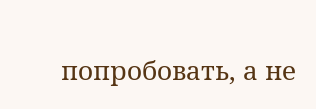попробовать, а не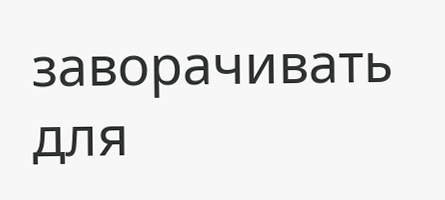заворачивать для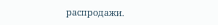распродажи.